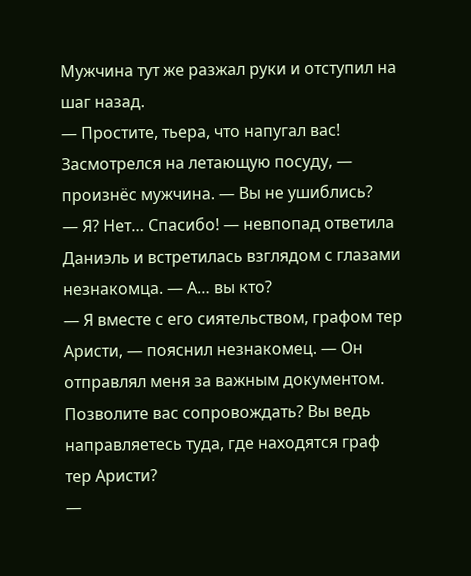Мужчина тут же разжал руки и отступил на шаг назад.
— Простите, тьера, что напугал вас! Засмотрелся на летающую посуду, — произнёс мужчина. — Вы не ушиблись?
— Я? Нет… Спасибо! — невпопад ответила Даниэль и встретилась взглядом с глазами незнакомца. — А… вы кто?
— Я вместе с его сиятельством, графом тер Аристи, — пояснил незнакомец. — Он отправлял меня за важным документом. Позволите вас сопровождать? Вы ведь направляетесь туда, где находятся граф тер Аристи?
—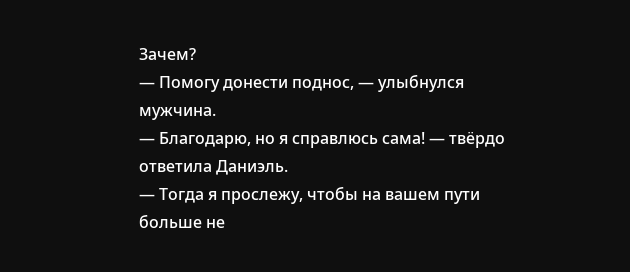Зачем?
— Помогу донести поднос, — улыбнулся мужчина.
— Благодарю, но я справлюсь сама! — твёрдо ответила Даниэль.
— Тогда я прослежу, чтобы на вашем пути больше не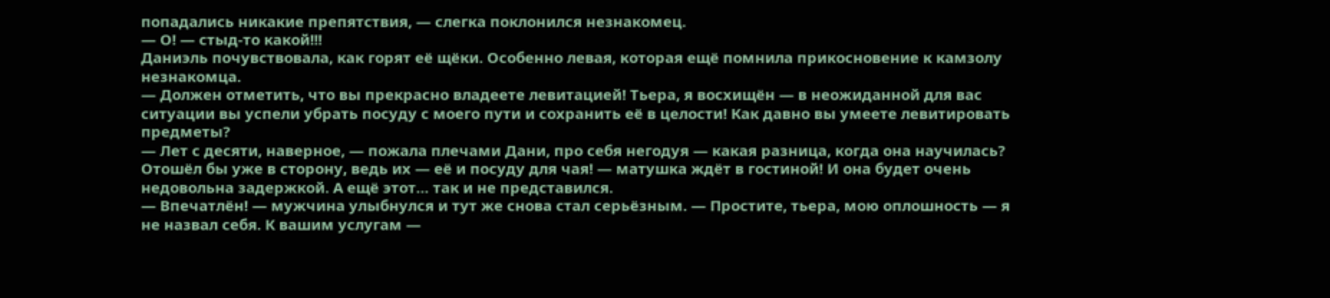попадались никакие препятствия, — слегка поклонился незнакомец.
— О! — стыд-то какой!!!
Даниэль почувствовала, как горят её щёки. Особенно левая, которая ещё помнила прикосновение к камзолу незнакомца.
— Должен отметить, что вы прекрасно владеете левитацией! Тьера, я восхищён — в неожиданной для вас ситуации вы успели убрать посуду с моего пути и сохранить её в целости! Как давно вы умеете левитировать предметы?
— Лет с десяти, наверное, — пожала плечами Дани, про себя негодуя — какая разница, когда она научилась? Отошёл бы уже в сторону, ведь их — её и посуду для чая! — матушка ждёт в гостиной! И она будет очень недовольна задержкой. А ещё этот… так и не представился.
— Впечатлён! — мужчина улыбнулся и тут же снова стал серьёзным. — Простите, тьера, мою оплошность — я не назвал себя. К вашим услугам —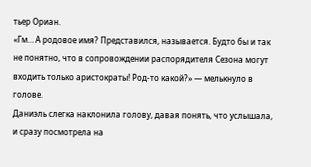тьер Ориан.
«Гм… А родовое имя? Представился, называется. Будто бы и так не понятно, что в сопровождении распорядителя Сезона могут входить только аристократы! Род-то какой?» — мелькнуло в голове.
Даниэль слегка наклонила голову, давая понять, что услышала, и сразу посмотрела на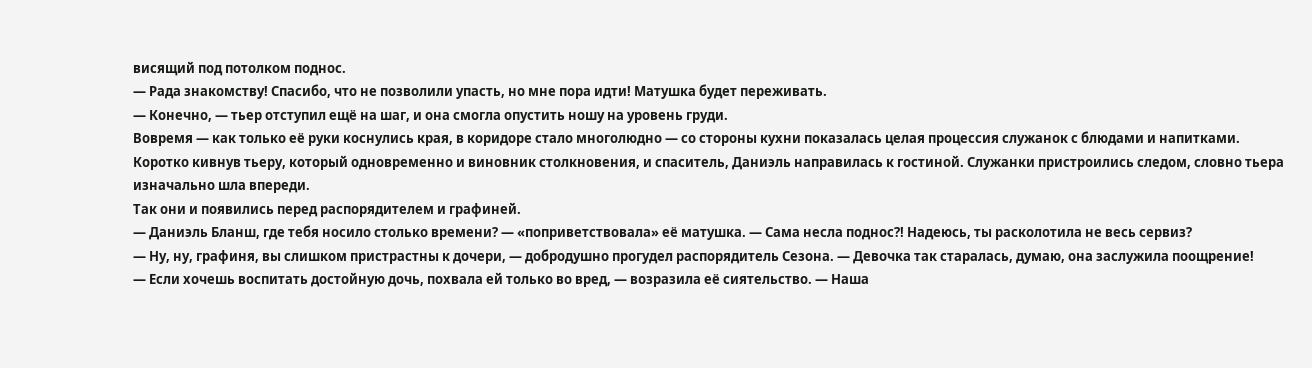висящий под потолком поднос.
— Рада знакомству! Спасибо, что не позволили упасть, но мне пора идти! Матушка будет переживать.
— Конечно, — тьер отступил ещё на шаг, и она смогла опустить ношу на уровень груди.
Вовремя — как только её руки коснулись края, в коридоре стало многолюдно — со стороны кухни показалась целая процессия служанок с блюдами и напитками.
Коротко кивнув тьеру, который одновременно и виновник столкновения, и спаситель, Даниэль направилась к гостиной. Служанки пристроились следом, словно тьера изначально шла впереди.
Так они и появились перед распорядителем и графиней.
— Даниэль Бланш, где тебя носило столько времени? — «поприветствовала» её матушка. — Сама несла поднос?! Надеюсь, ты расколотила не весь сервиз?
— Ну, ну, графиня, вы слишком пристрастны к дочери, — добродушно прогудел распорядитель Сезона. — Девочка так старалась, думаю, она заслужила поощрение!
— Если хочешь воспитать достойную дочь, похвала ей только во вред, — возразила её сиятельство. — Наша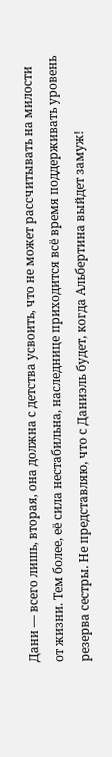Дани — всего лишь, вторая, она должна с детства усвоить, что не может рассчитывать на милости от жизни. Тем более, её сила нестабильна, наследнице приходится всё время поддерживать уровень резерва сестры. Не представляю, что с Даниэль будет, когда Альбертина выйдет замуж!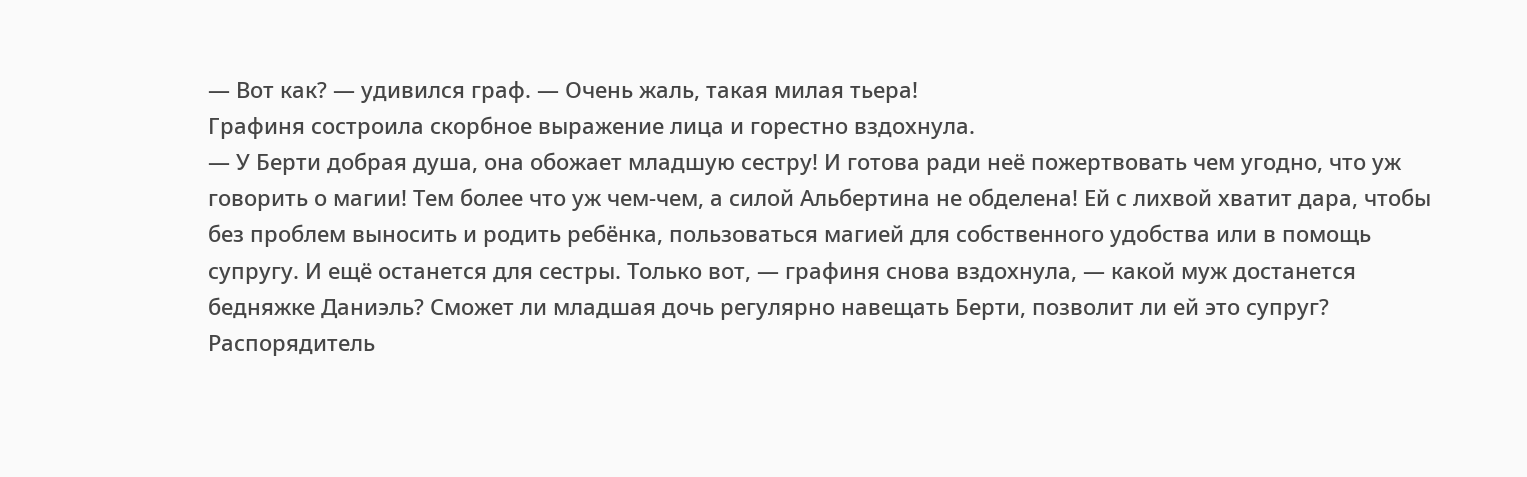— Вот как? — удивился граф. — Очень жаль, такая милая тьера!
Графиня состроила скорбное выражение лица и горестно вздохнула.
— У Берти добрая душа, она обожает младшую сестру! И готова ради неё пожертвовать чем угодно, что уж говорить о магии! Тем более что уж чем-чем, а силой Альбертина не обделена! Ей с лихвой хватит дара, чтобы без проблем выносить и родить ребёнка, пользоваться магией для собственного удобства или в помощь супругу. И ещё останется для сестры. Только вот, — графиня снова вздохнула, — какой муж достанется бедняжке Даниэль? Сможет ли младшая дочь регулярно навещать Берти, позволит ли ей это супруг?
Распорядитель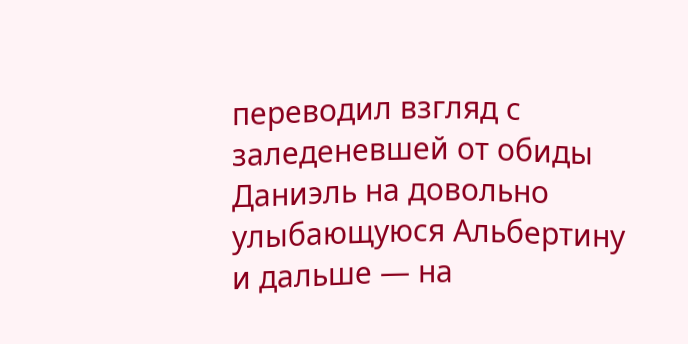переводил взгляд с заледеневшей от обиды Даниэль на довольно улыбающуюся Альбертину и дальше — на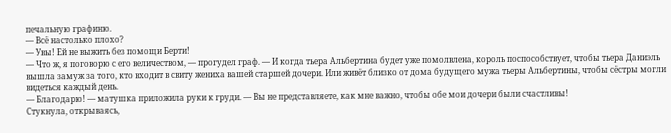печальную графиню.
— Всё настолько плохо?
— Увы! Ей не выжить без помощи Берти!
— Что ж, я поговорю с его величеством, — прогудел граф. — И когда тьера Альбертина будет уже помолвлена, король поспособствует, чтобы тьера Даниэль вышла замуж за того, кто входит в свиту жениха вашей старшей дочери. Или живёт близко от дома будущего мужа тьеры Альбертины, чтобы сёстры могли видеться каждый день.
— Благодарю! — матушка приложила руки к груди. — Вы не представляете, как мне важно, чтобы обе мои дочери были счастливы!
Стукнула, открываясь,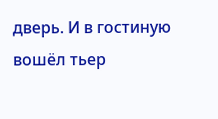дверь. И в гостиную вошёл тьер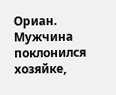Ориан.
Мужчина поклонился хозяйке,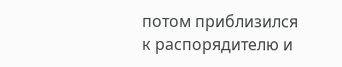потом приблизился к распорядителю и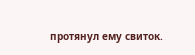протянул ему свиток.